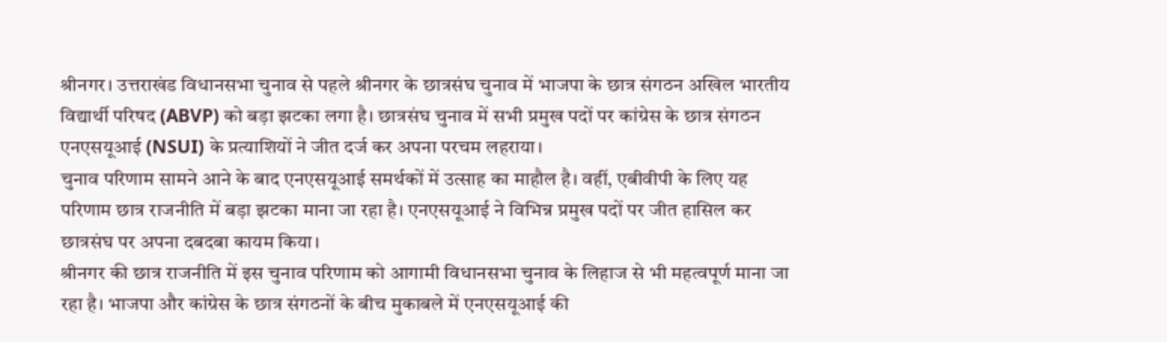श्रीनगर। उत्तराखंड विधानसभा चुनाव से पहले श्रीनगर के छात्रसंघ चुनाव में भाजपा के छात्र संगठन अखिल भारतीय विद्यार्थी परिषद (ABVP) को बड़ा झटका लगा है। छात्रसंघ चुनाव में सभी प्रमुख पदों पर कांग्रेस के छात्र संगठन एनएसयूआई (NSUI) के प्रत्याशियों ने जीत दर्ज कर अपना परचम लहराया।
चुनाव परिणाम सामने आने के बाद एनएसयूआई समर्थकों में उत्साह का माहौल है। वहीं, एबीवीपी के लिए यह परिणाम छात्र राजनीति में बड़ा झटका माना जा रहा है। एनएसयूआई ने विभिन्न प्रमुख पदों पर जीत हासिल कर छात्रसंघ पर अपना दबदबा कायम किया।
श्रीनगर की छात्र राजनीति में इस चुनाव परिणाम को आगामी विधानसभा चुनाव के लिहाज से भी महत्वपूर्ण माना जा रहा है। भाजपा और कांग्रेस के छात्र संगठनों के बीच मुकाबले में एनएसयूआई की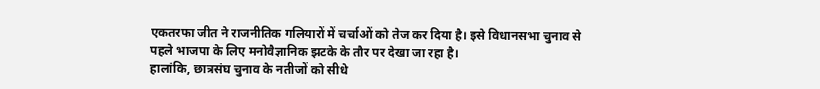एकतरफा जीत ने राजनीतिक गलियारों में चर्चाओं को तेज कर दिया है। इसे विधानसभा चुनाव से पहले भाजपा के लिए मनोवैज्ञानिक झटके के तौर पर देखा जा रहा है।
हालांकि, छात्रसंघ चुनाव के नतीजों को सीधे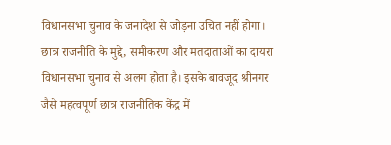विधानसभा चुनाव के जनादेश से जोड़ना उचित नहीं होगा। छात्र राजनीति के मुद्दे, समीकरण और मतदाताओं का दायरा विधानसभा चुनाव से अलग होता है। इसके बावजूद श्रीनगर जैसे महत्वपूर्ण छात्र राजनीतिक केंद्र में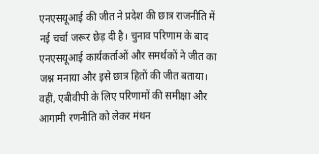एनएसयूआई की जीत ने प्रदेश की छात्र राजनीति में नई चर्चा जरूर छेड़ दी है। चुनाव परिणाम के बाद एनएसयूआई कार्यकर्ताओं और समर्थकों ने जीत का जश्न मनाया और इसे छात्र हितों की जीत बताया। वहीं, एबीवीपी के लिए परिणामों की समीक्षा और आगामी रणनीति को लेकर मंथन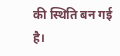की स्थिति बन गई है।